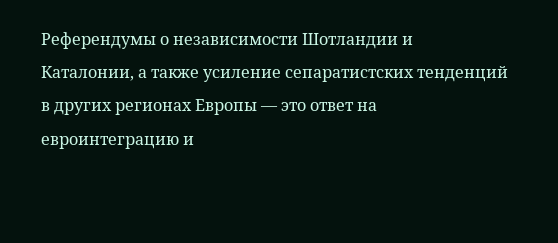Референдумы о независимости Шотландии и Каталонии, а также усиление сепаратистских тенденций в других регионах Европы — это ответ на евроинтеграцию и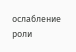ослабление роли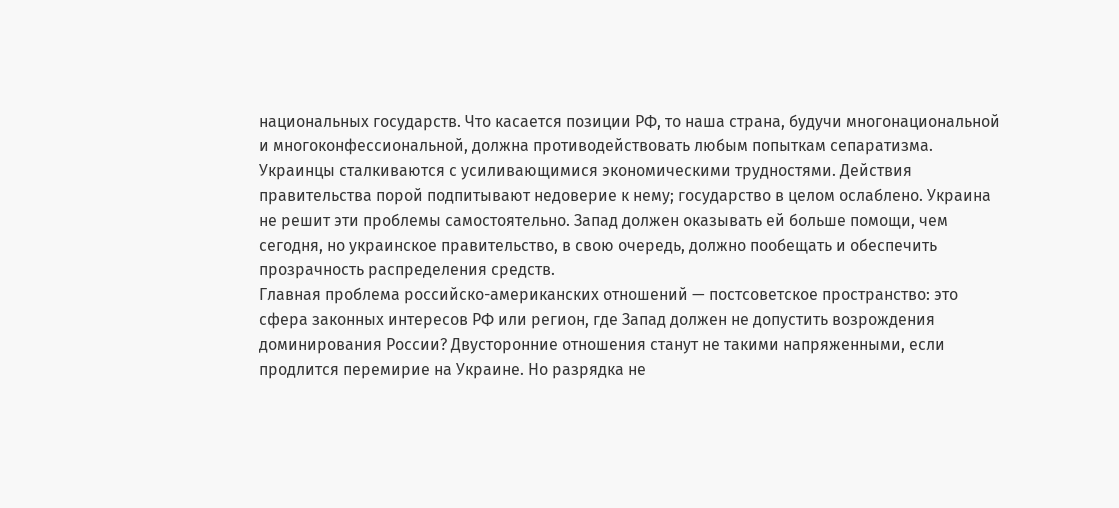национальных государств. Что касается позиции РФ, то наша страна, будучи многонациональной и многоконфессиональной, должна противодействовать любым попыткам сепаратизма.
Украинцы сталкиваются с усиливающимися экономическими трудностями. Действия правительства порой подпитывают недоверие к нему; государство в целом ослаблено. Украина не решит эти проблемы самостоятельно. Запад должен оказывать ей больше помощи, чем сегодня, но украинское правительство, в свою очередь, должно пообещать и обеспечить прозрачность распределения средств.
Главная проблема российско-американских отношений — постсоветское пространство: это сфера законных интересов РФ или регион, где Запад должен не допустить возрождения доминирования России? Двусторонние отношения станут не такими напряженными, если продлится перемирие на Украине. Но разрядка не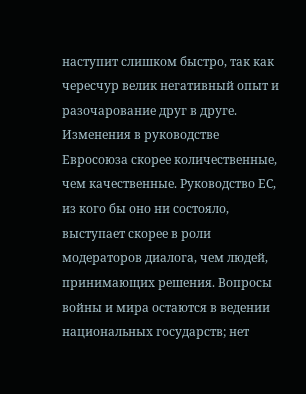наступит слишком быстро, так как чересчур велик негативный опыт и разочарование друг в друге.
Изменения в руководстве Евросоюза скорее количественные, чем качественные. Руководство ЕС, из кого бы оно ни состояло, выступает скорее в роли модераторов диалога, чем людей, принимающих решения. Вопросы войны и мира остаются в ведении национальных государств; нет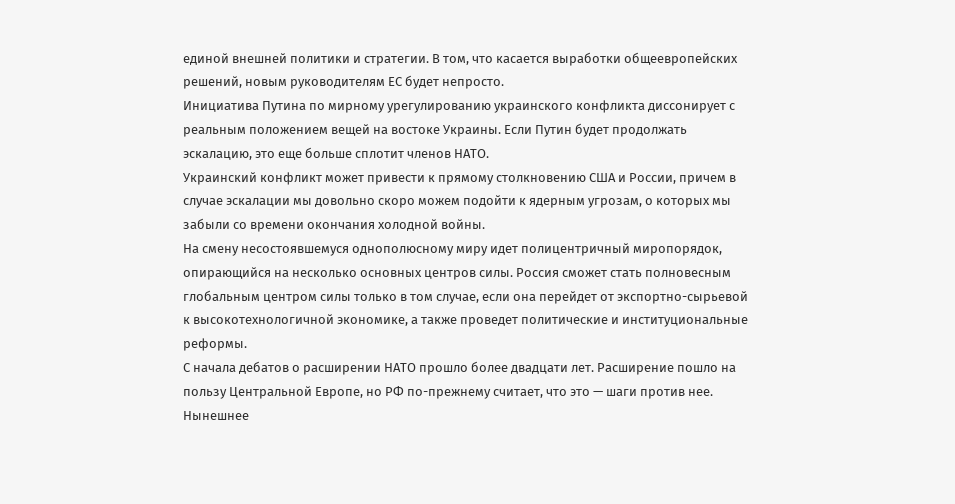единой внешней политики и стратегии. В том, что касается выработки общеевропейских решений, новым руководителям ЕС будет непросто.
Инициатива Путина по мирному урегулированию украинского конфликта диссонирует с реальным положением вещей на востоке Украины. Если Путин будет продолжать эскалацию, это еще больше сплотит членов НАТО.
Украинский конфликт может привести к прямому столкновению США и России, причем в случае эскалации мы довольно скоро можем подойти к ядерным угрозам, о которых мы забыли со времени окончания холодной войны.
На смену несостоявшемуся однополюсному миру идет полицентричный миропорядок, опирающийся на несколько основных центров силы. Россия сможет стать полновесным глобальным центром силы только в том случае, если она перейдет от экспортно-сырьевой к высокотехнологичной экономике, а также проведет политические и институциональные реформы.
С начала дебатов о расширении НАТО прошло более двадцати лет. Расширение пошло на пользу Центральной Европе, но РФ по-прежнему считает, что это — шаги против нее. Нынешнее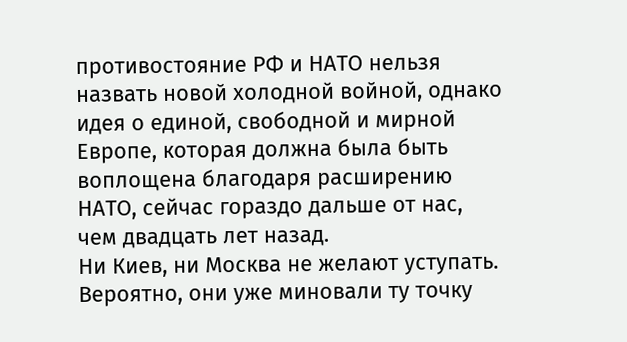противостояние РФ и НАТО нельзя назвать новой холодной войной, однако идея о единой, свободной и мирной Европе, которая должна была быть воплощена благодаря расширению НАТО, сейчас гораздо дальше от нас, чем двадцать лет назад.
Ни Киев, ни Москва не желают уступать. Вероятно, они уже миновали ту точку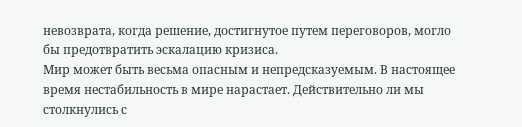невозврата, когда решение, достигнутое путем переговоров, могло бы предотвратить эскалацию кризиса.
Мир может быть весьма опасным и непредсказуемым. В настоящее время нестабильность в мире нарастает. Действительно ли мы столкнулись с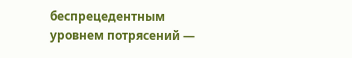беспрецедентным уровнем потрясений —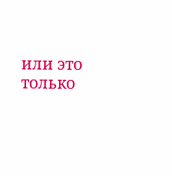или это только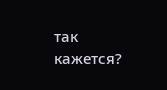так кажется?